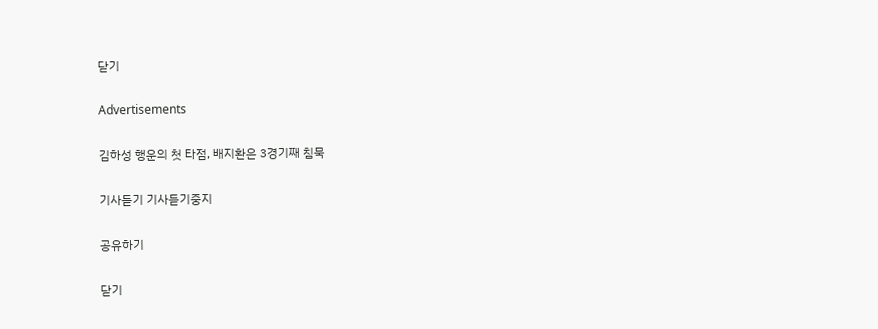닫기

Advertisements

김하성 행운의 첫 타점, 배지환은 3경기째 침묵

기사듣기 기사듣기중지

공유하기

닫기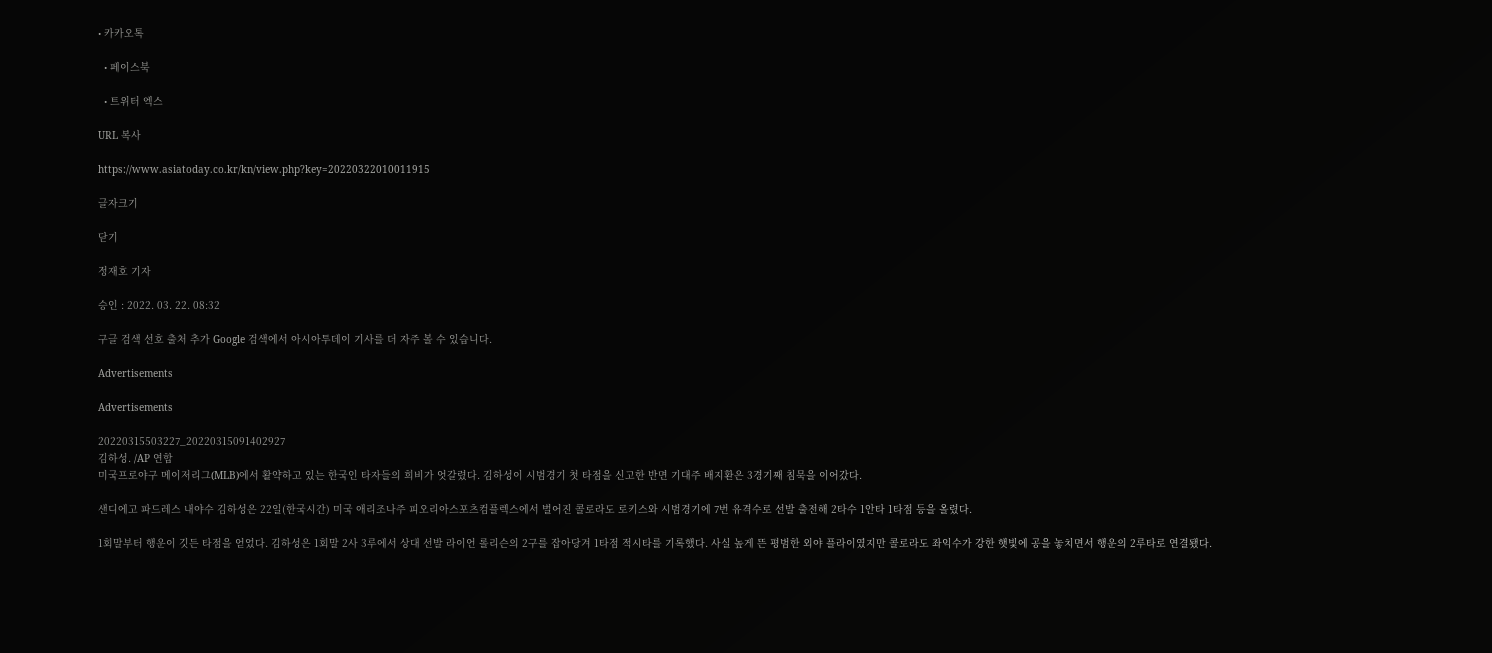• 카카오톡

  • 페이스북

  • 트위터 엑스

URL 복사

https://www.asiatoday.co.kr/kn/view.php?key=20220322010011915

글자크기

닫기

정재호 기자

승인 : 2022. 03. 22. 08:32

구글 검색 선호 출처 추가 Google 검색에서 아시아투데이 기사를 더 자주 볼 수 있습니다.

Advertisements

Advertisements

20220315503227_20220315091402927
김하성. /AP 연합
미국프로야구 메이저리그(MLB)에서 활약하고 있는 한국인 타자들의 희비가 엇갈렸다. 김하성이 시범경기 첫 타점을 신고한 반면 기대주 배지환은 3경기째 침묵을 이어갔다.

샌디에고 파드레스 내야수 김하성은 22일(한국시간) 미국 애리조나주 피오리아스포츠컴플렉스에서 벌어진 콜로라도 로키스와 시범경기에 7번 유격수로 선발 출전해 2타수 1안타 1타점 등을 올렸다.

1회말부터 행운이 깃든 타점을 얻었다. 김하성은 1회말 2사 3루에서 상대 선발 라이언 롤리슨의 2구를 잡아당겨 1타점 적시타를 기록했다. 사실 높게 뜬 평범한 외야 플라이였지만 콜로라도 좌익수가 강한 햇빛에 공을 놓치면서 행운의 2루타로 연결됐다.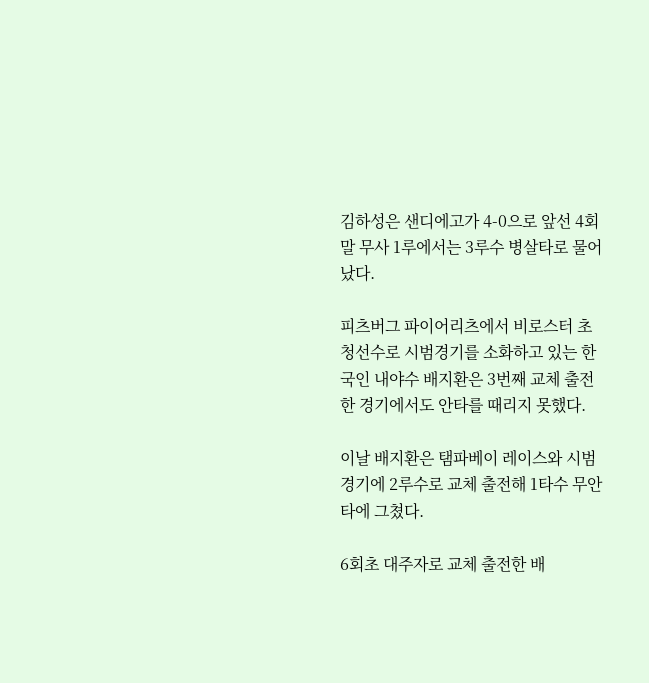김하성은 샌디에고가 4-0으로 앞선 4회말 무사 1루에서는 3루수 병살타로 물어났다.

피츠버그 파이어리츠에서 비로스터 초청선수로 시범경기를 소화하고 있는 한국인 내야수 배지환은 3번째 교체 출전한 경기에서도 안타를 때리지 못했다.

이날 배지환은 탬파베이 레이스와 시범경기에 2루수로 교체 출전해 1타수 무안타에 그쳤다.

6회초 대주자로 교체 출전한 배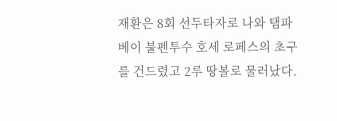재환은 8회 선두타자로 나와 탬파베이 불펜투수 호세 로페스의 초구를 건드렸고 2루 땅볼로 물러났다.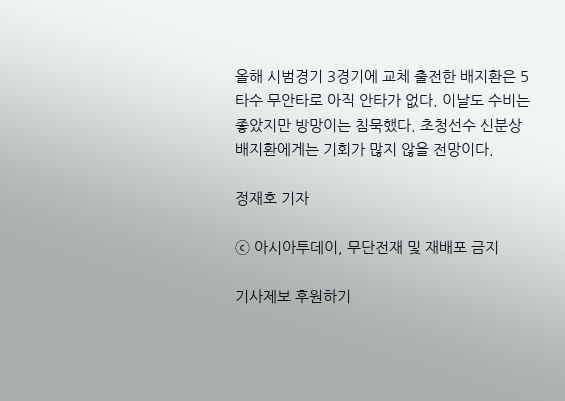올해 시범경기 3경기에 교체 출전한 배지환은 5타수 무안타로 아직 안타가 없다. 이날도 수비는 좋았지만 방망이는 침묵했다. 초청선수 신분상 배지환에게는 기회가 많지 않을 전망이다.

정재호 기자

ⓒ 아시아투데이, 무단전재 및 재배포 금지

기사제보 후원하기